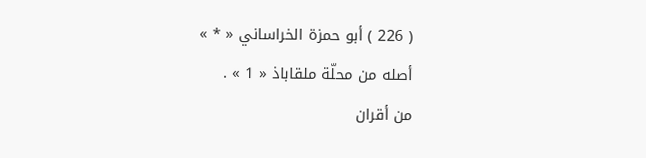( 226 ) أبو حمزة الخراساني « * »
أصله من محلّة ملقاباذ « 1 » .
من أقران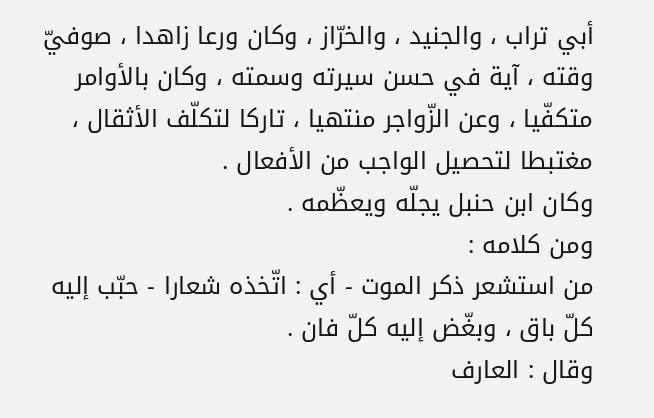أبي تراب ، والجنيد ، والخرّاز ، وكان ورعا زاهدا ، صوفيّ وقته ، آية في حسن سيرته وسمته ، وكان بالأوامر متكفّيا ، وعن الزّواجر منتهيا ، تاركا لتكلّف الأثقال ، مغتبطا لتحصيل الواجب من الأفعال .
وكان ابن حنبل يجلّه ويعظّمه .
ومن كلامه :
من استشعر ذكر الموت - أي : اتّخذه شعارا - حبّب إليه كلّ باق ، وبغّض إليه كلّ فان .
وقال : العارف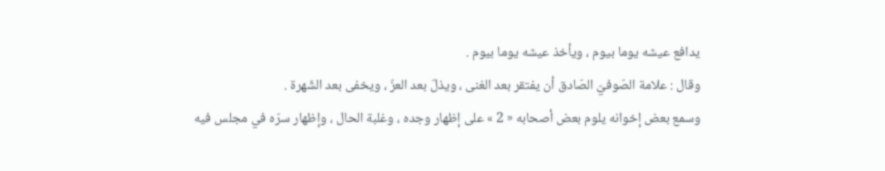يدافع عيشه يوما بيوم ، ويأخذ عيشه يوما بيوم .
وقال : علامة الصّوفيّ الصّادق أن يفتقر بعد الغنى ، ويذلّ بعد العزّ ، ويخفى بعد الشّهرة .
وسمع بعض إخوانه يلوم بعض أصحابه « 2 » على إظهار وجده ، وغلبة الحال ، وإظهار سرّه في مجلس فيه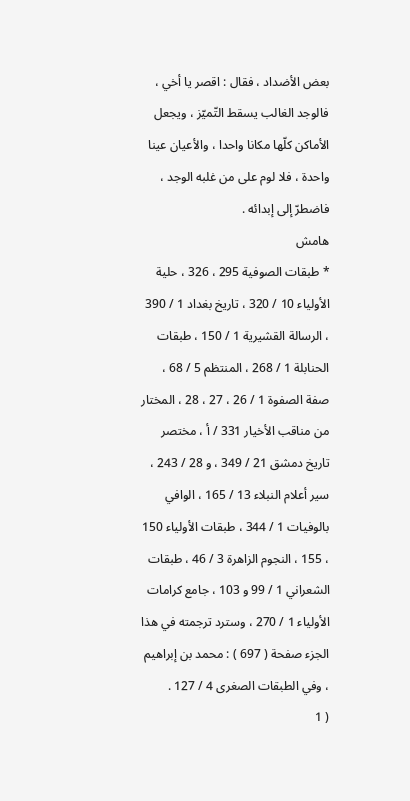بعض الأضداد ، فقال : اقصر يا أخي ، فالوجد الغالب يسقط التّميّز ، ويجعل الأماكن كلّها مكانا واحدا ، والأعيان عينا واحدة ، فلا لوم على من غلبه الوجد ، فاضطرّ إلى إبدائه .
هامش
* طبقات الصوفية 295 ، 326 ، حلية الأولياء 10 / 320 ، تاريخ بغداد 1 / 390 ، الرسالة القشيرية 1 / 150 ، طبقات الحنابلة 1 / 268 ، المنتظم 5 / 68 ، صفة الصفوة 1 / 26 ، 27 ، 28 ، المختار من مناقب الأخيار 331 / أ ، مختصر تاريخ دمشق 21 / 349 ، و 28 / 243 ، سير أعلام النبلاء 13 / 165 ، الوافي بالوفيات 1 / 344 ، طبقات الأولياء 150 ، 155 ، النجوم الزاهرة 3 / 46 ، طبقات الشعراني 1 / 99 و 103 ، جامع كرامات الأولياء 1 / 270 ، وسترد ترجمته في هذا الجزء صفحة ( 697 ) : محمد بن إبراهيم ، وفي الطبقات الصغرى 4 / 127 .
( 1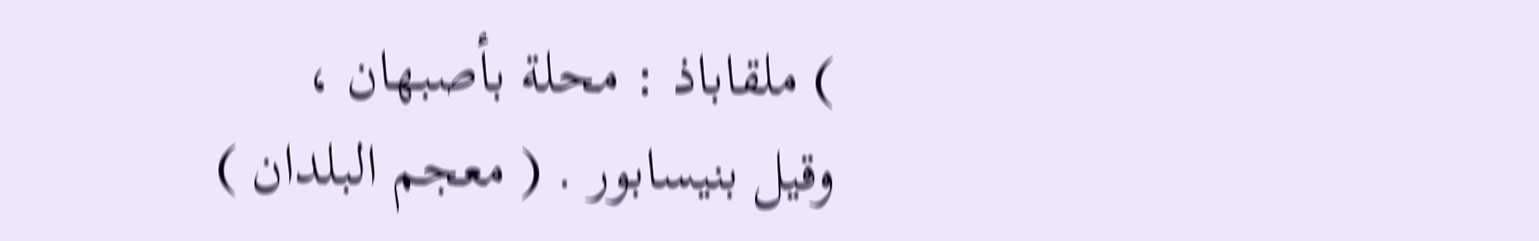) ملقاباذ : محلة بأصبهان ، وقيل بنيسابور . ( معجم البلدان )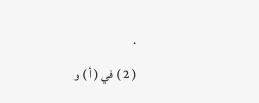.
( 2 ) في ( أ ) و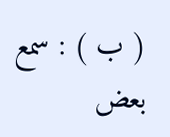( ب ) : سمع بعض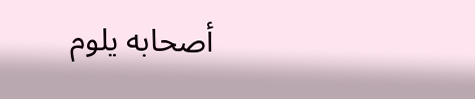أصحابه يلوم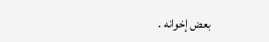بعض إخوانه .